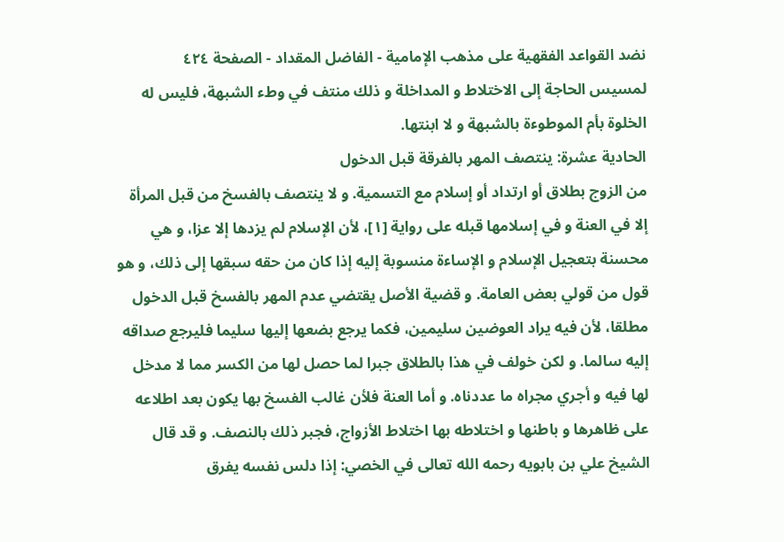نضد القواعد الفقهية على مذهب الإمامية - الفاضل المقداد - الصفحة ٤٢٤
لمسيس الحاجة إلى الاختلاط و المداخلة و ذلك منتف في وطء الشبهة، فليس له الخلوة بأم الموطوءة بالشبهة و لا ابنتها.
الحادية عشرة: ينتصف المهر بالفرقة قبل الدخول
من الزوج بطلاق أو ارتداد أو إسلام مع التسمية. و لا ينتصف بالفسخ من قبل المرأة إلا في العنة و في إسلامها قبله على رواية [١]، لأن الإسلام لم يزدها إلا عزا، و هي محسنة بتعجيل الإسلام و الإساءة منسوبة إليه إذا كان من حقه سبقها إلى ذلك، و هو قول من قولي بعض العامة. و قضية الأصل يقتضي عدم المهر بالفسخ قبل الدخول مطلقا، لأن فيه يراد العوضين سليمين، فكما يرجع بضعها إليها سليما فليرجع صداقه إليه سالما. و لكن خولف في هذا بالطلاق جبرا لما حصل لها من الكسر مما لا مدخل لها فيه و أجري مجراه ما عددناه. و أما العنة فلأن غالب الفسخ بها يكون بعد اطلاعه على ظاهرها و باطنها و اختلاطه بها اختلاط الأزواج، فجبر ذلك بالنصف. و قد قال الشيخ علي بن بابويه رحمه الله تعالى في الخصي: إذا دلس نفسه يفرق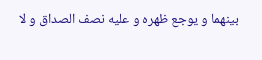بينهما و يوجع ظهره و عليه نصف الصداق و لا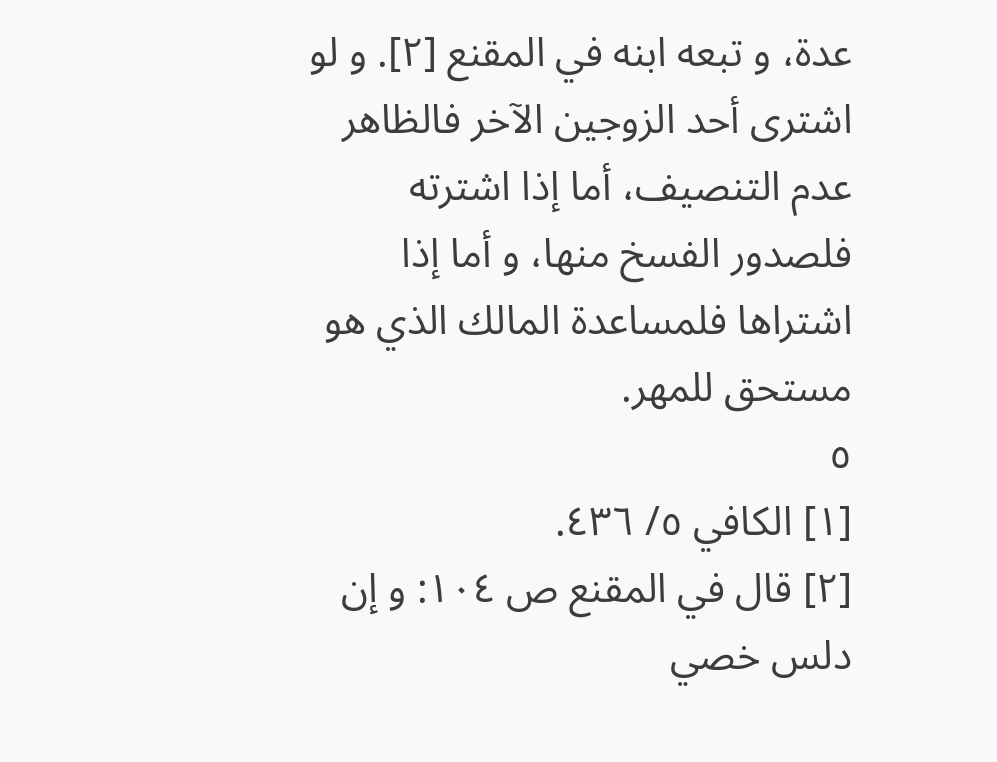عدة، و تبعه ابنه في المقنع [٢]. و لو اشترى أحد الزوجين الآخر فالظاهر عدم التنصيف، أما إذا اشترته فلصدور الفسخ منها، و أما إذا اشتراها فلمساعدة المالك الذي هو مستحق للمهر.
٥
[١] الكافي ٥/ ٤٣٦.
[٢] قال في المقنع ص ١٠٤: و إن دلس خصي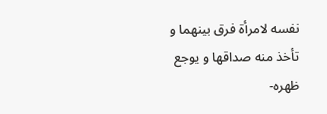نفسه لامرأة فرق بينهما و تأخذ منه صداقها و يوجع ظهره-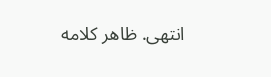انتهى. ظاهر كلامه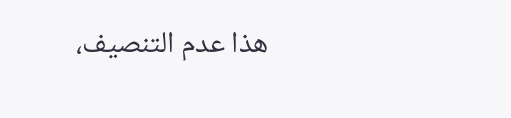هذا عدم التنصيف،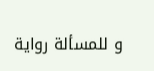و للمسألة رواية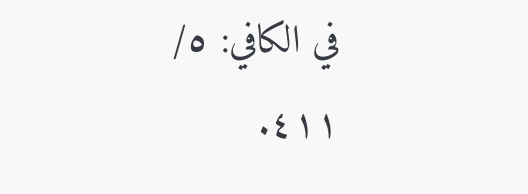في الكافي: ٥/ ٤١١.